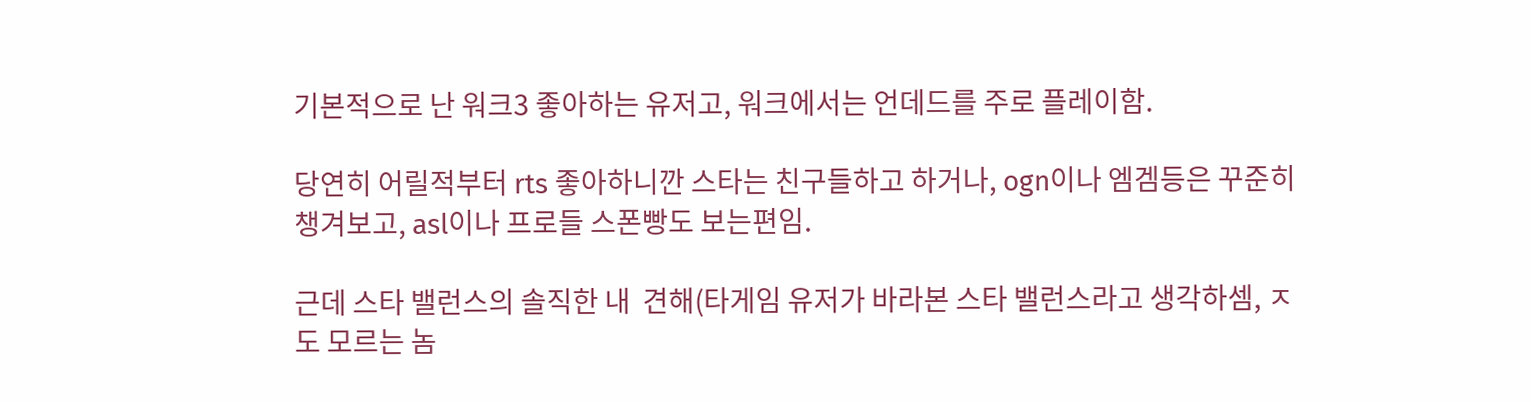기본적으로 난 워크3 좋아하는 유저고, 워크에서는 언데드를 주로 플레이함.

당연히 어릴적부터 rts 좋아하니깐 스타는 친구들하고 하거나, ogn이나 엠겜등은 꾸준히 챙겨보고, asl이나 프로들 스폰빵도 보는편임.

근데 스타 밸런스의 솔직한 내  견해(타게임 유저가 바라본 스타 밸런스라고 생각하셈, ㅈ도 모르는 놈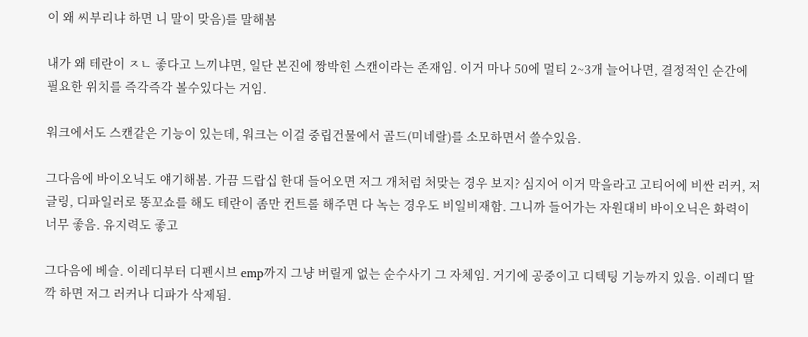이 왜 씨부리냐 하면 니 말이 맞음)를 말해봄

내가 왜 테란이 ㅈㄴ 좋다고 느끼냐면, 일단 본진에 짱박힌 스캔이라는 존재임. 이거 마나 50에 멀티 2~3개 늘어나면, 결정적인 순간에 필요한 위치를 즉각즉각 볼수있다는 거임.

워크에서도 스캔같은 기능이 있는데, 워크는 이걸 중립건물에서 골드(미네랄)를 소모하면서 쓸수있음.

그다음에 바이오닉도 얘기해봄. 가끔 드랍십 한대 들어오면 저그 개처럼 처맞는 경우 보지? 심지어 이거 막을라고 고티어에 비싼 러커, 저글링, 디파일러로 똥꼬쇼를 해도 테란이 좀만 컨트롤 해주면 다 녹는 경우도 비일비재함. 그니까 들어가는 자원대비 바이오닉은 화력이 너무 좋음. 유지력도 좋고

그다음에 베슬. 이레디부터 디펜시브 emp까지 그냥 버릴게 없는 순수사기 그 자체임. 거기에 공중이고 디텍팅 기능까지 있음. 이레디 딸깍 하면 저그 러커나 디파가 삭제됨.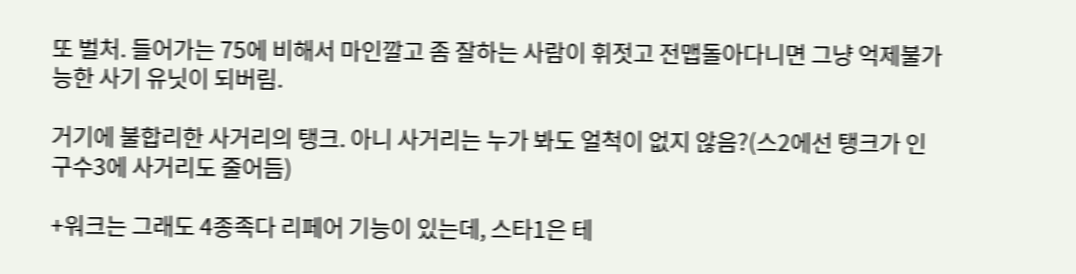또 벌처. 들어가는 75에 비해서 마인깔고 좀 잘하는 사람이 휘젓고 전맵돌아다니면 그냥 억제불가능한 사기 유닛이 되버림.

거기에 불합리한 사거리의 탱크. 아니 사거리는 누가 봐도 얼척이 없지 않음?(스2에선 탱크가 인구수3에 사거리도 줄어듬)

+워크는 그래도 4종족다 리페어 기능이 있는데, 스타1은 테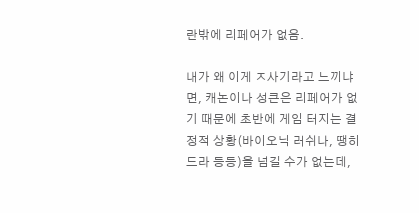란밖에 리페어가 없음.

내가 왜 이게 ㅈ사기라고 느끼냐면, 캐논이나 성큰은 리페어가 없기 때문에 초반에 게임 터지는 결정적 상황(바이오닉 러쉬나, 땡히드라 등등)을 넘길 수가 없는데,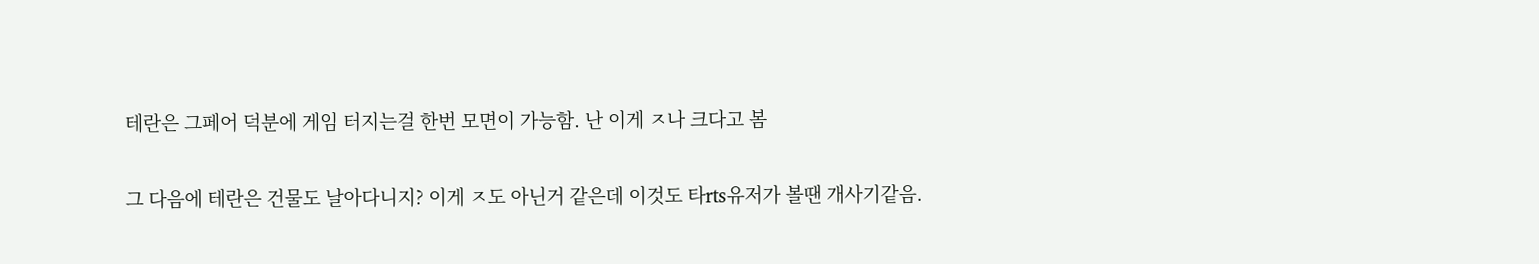테란은 그페어 덕분에 게임 터지는걸 한번 모면이 가능함. 난 이게 ㅈ나 크다고 봄

그 다음에 테란은 건물도 날아다니지? 이게 ㅈ도 아닌거 같은데 이것도 타rts유저가 볼땐 개사기같음.